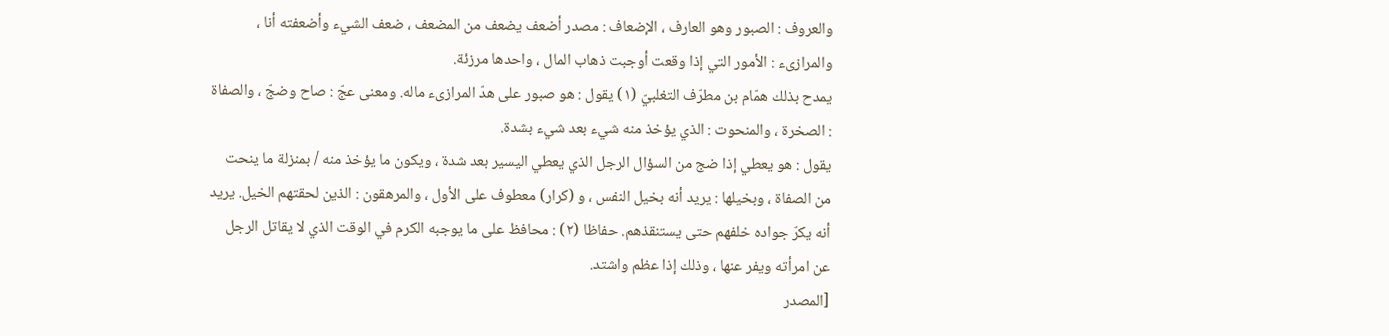والعروف : الصبور وهو العارف ، الإضعاف : مصدر أضعف يضعف من المضعف ، ضعف الشيء وأضعفته أنا ، والمرازىء : الأمور التي إذا وقعت أوجبت ذهاب المال ، واحدها مرزئة.
يمدح بذلك همّام بن مطرّف التغلبيّ (١) يقول : هو صبور على هدّ المرازىء ماله. ومعنى عجّ : صاح وضجّ ، والصفاة : الصخرة ، والمنحوت : الذي يؤخذ منه شيء بعد شيء بشدة.
يقول : هو يعطي إذا ضج من السؤال الرجل الذي يعطي اليسير بعد شدة ، ويكون ما يؤخذ منه / بمنزلة ما ينحت من الصفاة ، وبخيلها : يريد أنه بخيل النفس ، و (كرار) معطوف على الأول ، والمرهقون : الذين لحقتهم الخيل. يريد أنه يكرّ جواده خلفهم حتى يستنقذهم. حفاظا (٢) : محافظ على ما يوجبه الكرم في الوقت الذي لا يقاتل الرجل عن امرأته ويفر عنها ، وذلك إذا عظم واشتد.
[المصدر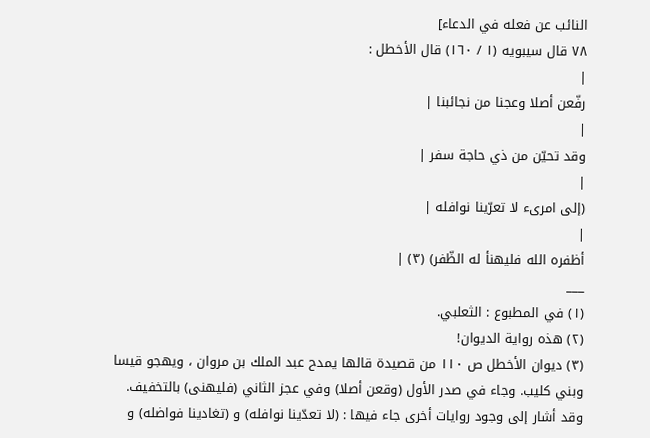النائب عن فعله في الدعاء]
٧٨ قال سيبويه (١ / ١٦٠) قال الأخطل :
|
رفّعن أصلا وعجنا من نجائبنا |
|
وقد تحيّن من ذي حاجة سفر |
|
(إلى امرىء لا تعرّينا نوافله |
|
أظفره الله فليهنأ له الظّفر) (٣) |
___
(١) في المطبوع : الثعلبي.
(٢) هذه رواية الديوان!
(٣) ديوان الأخطل ص ١١٠ من قصيدة قالها يمدح عبد الملك بن مروان ، ويهجو قيسا وبني كليب. وجاء في صدر الأول (وقعن أصلا) وفي عجز الثاني (فليهنى) بالتخفيف. وقد أشار إلى وجود روايات أخرى جاء فيها : (لا تعدّينا نوافله) و (تغادينا فواضله) و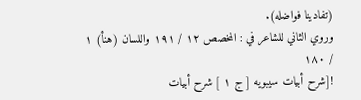(تفادينا فواضله).
وروي الثاني للشاعر في : المخصص ١٢ / ١٩١ واللسان (هنأ) ١ / ١٨٠
![شرح أبيات سيبويه [ ج ١ ] شرح أبيات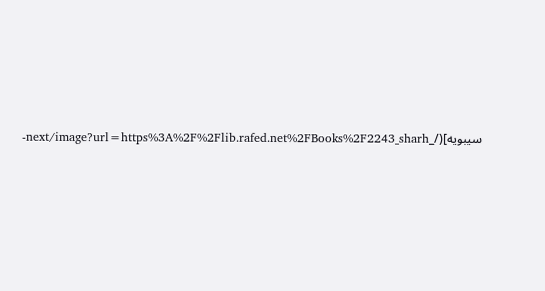سيبويه](/_next/image?url=https%3A%2F%2Flib.rafed.net%2FBooks%2F2243_sharh-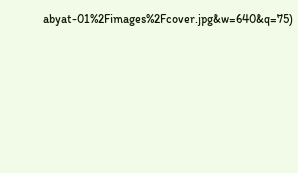abyat-01%2Fimages%2Fcover.jpg&w=640&q=75)